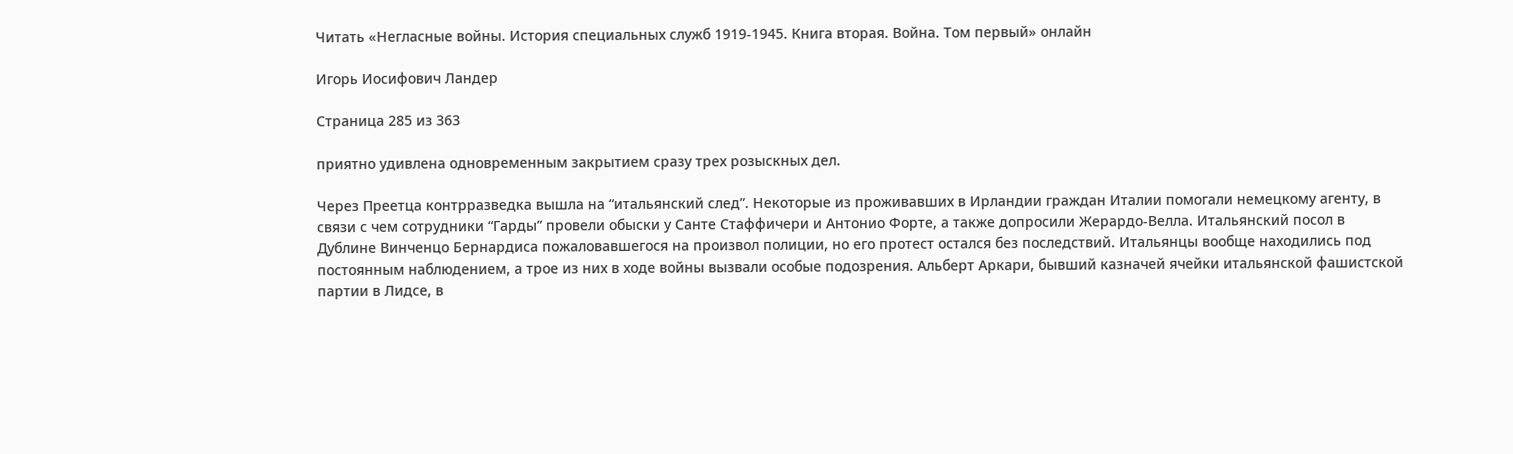Читать «Негласные войны. История специальных служб 1919-1945. Книга вторая. Война. Том первый» онлайн

Игорь Иосифович Ландер

Страница 285 из 363

приятно удивлена одновременным закрытием сразу трех розыскных дел.

Через Преетца контрразведка вышла на “итальянский след”. Некоторые из проживавших в Ирландии граждан Италии помогали немецкому агенту, в связи с чем сотрудники “Гарды” провели обыски у Санте Стаффичери и Антонио Форте, а также допросили Жерардо-Велла. Итальянский посол в Дублине Винченцо Бернардиса пожаловавшегося на произвол полиции, но его протест остался без последствий. Итальянцы вообще находились под постоянным наблюдением, а трое из них в ходе войны вызвали особые подозрения. Альберт Аркари, бывший казначей ячейки итальянской фашистской партии в Лидсе, в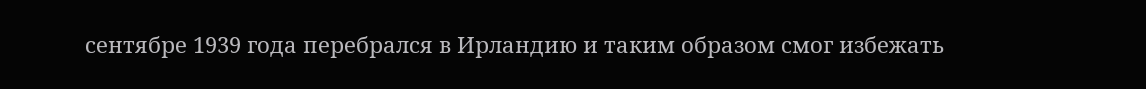сентябре 1939 года перебрался в Ирландию и таким образом смог избежать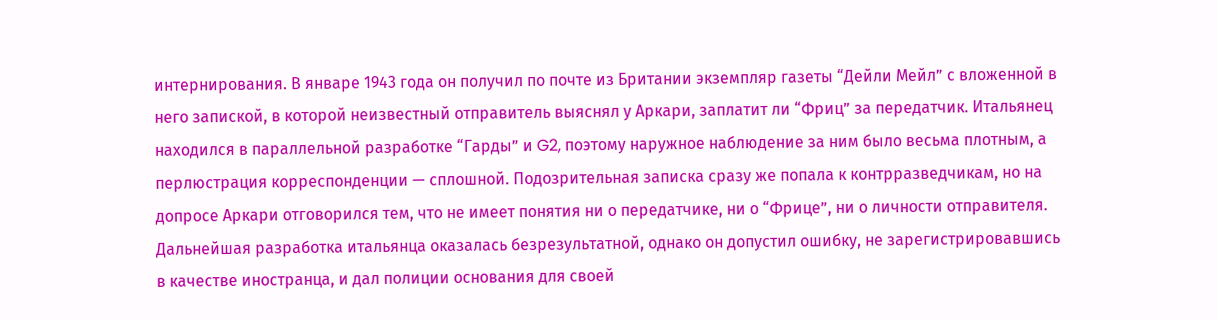интернирования. В январе 1943 года он получил по почте из Британии экземпляр газеты “Дейли Мейл” с вложенной в него запиской, в которой неизвестный отправитель выяснял у Аркари, заплатит ли “Фриц” за передатчик. Итальянец находился в параллельной разработке “Гарды” и G2, поэтому наружное наблюдение за ним было весьма плотным, а перлюстрация корреспонденции — сплошной. Подозрительная записка сразу же попала к контрразведчикам, но на допросе Аркари отговорился тем, что не имеет понятия ни о передатчике, ни о “Фрице”, ни о личности отправителя. Дальнейшая разработка итальянца оказалась безрезультатной, однако он допустил ошибку, не зарегистрировавшись в качестве иностранца, и дал полиции основания для своей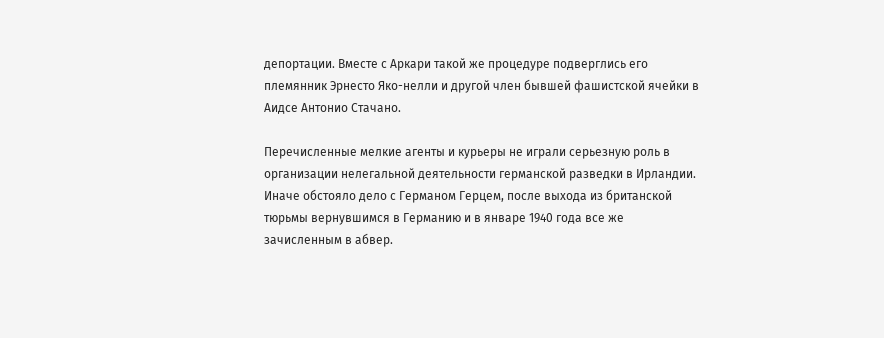депортации. Вместе с Аркари такой же процедуре подверглись его племянник Эрнесто Яко-нелли и другой член бывшей фашистской ячейки в Аидсе Антонио Стачано.

Перечисленные мелкие агенты и курьеры не играли серьезную роль в организации нелегальной деятельности германской разведки в Ирландии. Иначе обстояло дело с Германом Герцем, после выхода из британской тюрьмы вернувшимся в Германию и в январе 1940 года все же зачисленным в абвер.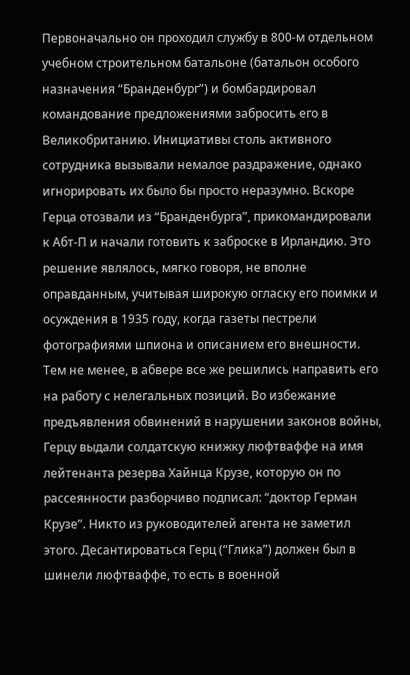Первоначально он проходил службу в 800-м отдельном учебном строительном батальоне (батальон особого назначения “Бранденбург”) и бомбардировал командование предложениями забросить его в Великобританию. Инициативы столь активного сотрудника вызывали немалое раздражение, однако игнорировать их было бы просто неразумно. Вскоре Герца отозвали из “Бранденбурга”, прикомандировали к Абт-П и начали готовить к заброске в Ирландию. Это решение являлось, мягко говоря, не вполне оправданным, учитывая широкую огласку его поимки и осуждения в 1935 году, когда газеты пестрели фотографиями шпиона и описанием его внешности. Тем не менее, в абвере все же решились направить его на работу с нелегальных позиций. Во избежание предъявления обвинений в нарушении законов войны, Герцу выдали солдатскую книжку люфтваффе на имя лейтенанта резерва Хайнца Крузе, которую он по рассеянности разборчиво подписал: “доктор Герман Крузе”. Никто из руководителей агента не заметил этого. Десантироваться Герц (“Глика”) должен был в шинели люфтваффе, то есть в военной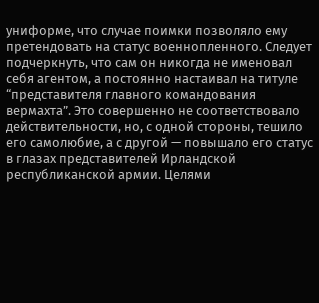униформе, что случае поимки позволяло ему претендовать на статус военнопленного. Следует подчеркнуть, что сам он никогда не именовал себя агентом, а постоянно настаивал на титуле “представителя главного командования вермахта”. Это совершенно не соответствовало действительности, но, с одной стороны, тешило его самолюбие, а с другой — повышало его статус в глазах представителей Ирландской республиканской армии. Целями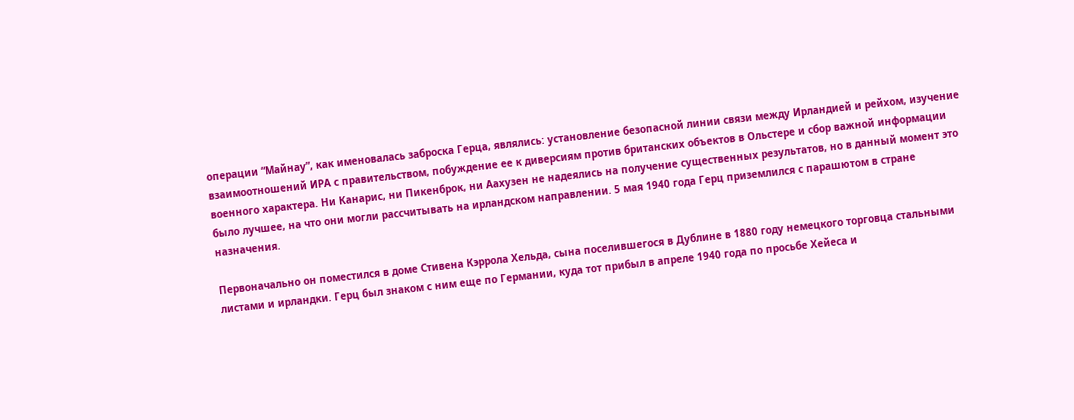операции “Майнау”, как именовалась заброска Герца, являлись: установление безопасной линии связи между Ирландией и рейхом, изучение взаимоотношений ИРА с правительством, побуждение ее к диверсиям против британских объектов в Ольстере и сбор важной информации военного характера. Ни Канарис, ни Пикенброк, ни Аахузен не надеялись на получение существенных результатов, но в данный момент это было лучшее, на что они могли рассчитывать на ирландском направлении. 5 мая 1940 года Герц приземлился с парашютом в стране назначения.

Первоначально он поместился в доме Стивена Кэррола Хельда, сына поселившегося в Дублине в 1880 году немецкого торговца стальными листами и ирландки. Герц был знаком с ним еще по Германии, куда тот прибыл в апреле 1940 года по просьбе Хейеса и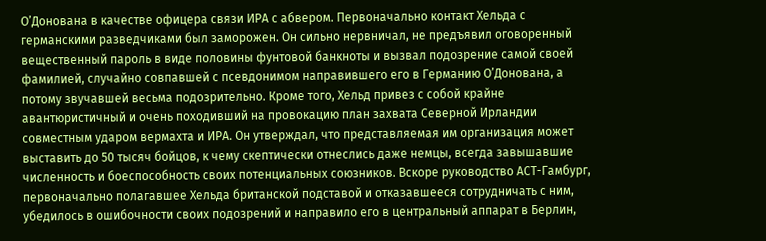О’Донована в качестве офицера связи ИРА с абвером. Первоначально контакт Хельда с германскими разведчиками был заморожен. Он сильно нервничал, не предъявил оговоренный вещественный пароль в виде половины фунтовой банкноты и вызвал подозрение самой своей фамилией, случайно совпавшей с псевдонимом направившего его в Германию О’Донована, а потому звучавшей весьма подозрительно. Кроме того, Хельд привез с собой крайне авантюристичный и очень походивший на провокацию план захвата Северной Ирландии совместным ударом вермахта и ИРА. Он утверждал, что представляемая им организация может выставить до 50 тысяч бойцов, к чему скептически отнеслись даже немцы, всегда завышавшие численность и боеспособность своих потенциальных союзников. Вскоре руководство АСТ-Гамбург, первоначально полагавшее Хельда британской подставой и отказавшееся сотрудничать с ним, убедилось в ошибочности своих подозрений и направило его в центральный аппарат в Берлин,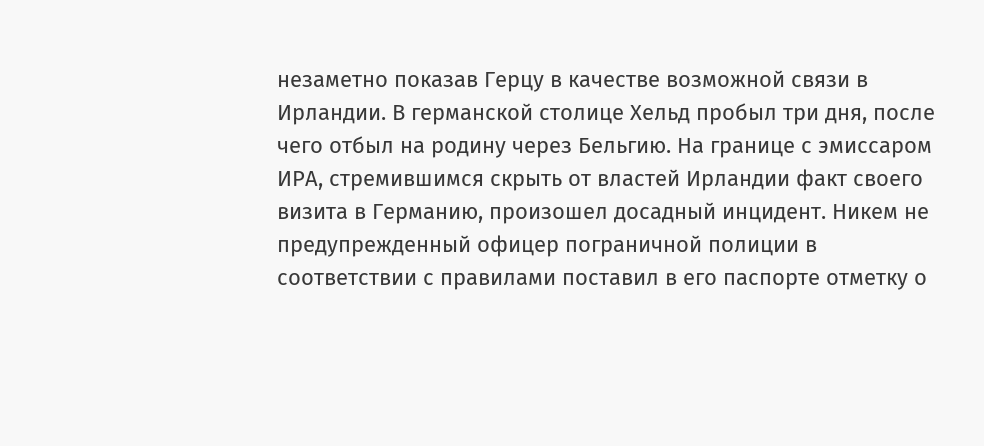незаметно показав Герцу в качестве возможной связи в Ирландии. В германской столице Хельд пробыл три дня, после чего отбыл на родину через Бельгию. На границе с эмиссаром ИРА, стремившимся скрыть от властей Ирландии факт своего визита в Германию, произошел досадный инцидент. Никем не предупрежденный офицер пограничной полиции в соответствии с правилами поставил в его паспорте отметку о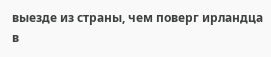выезде из страны, чем поверг ирландца в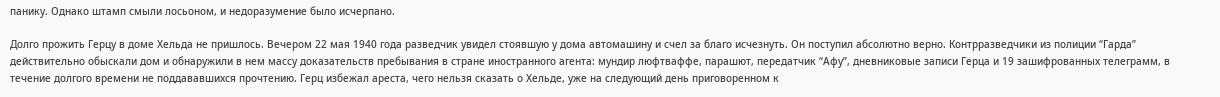панику. Однако штамп смыли лосьоном, и недоразумение было исчерпано.

Долго прожить Герцу в доме Хельда не пришлось. Вечером 22 мая 1940 года разведчик увидел стоявшую у дома автомашину и счел за благо исчезнуть. Он поступил абсолютно верно. Контрразведчики из полиции “Гарда” действительно обыскали дом и обнаружили в нем массу доказательств пребывания в стране иностранного агента: мундир люфтваффе, парашют, передатчик “Афу”, дневниковые записи Герца и 19 зашифрованных телеграмм, в течение долгого времени не поддававшихся прочтению. Герц избежал ареста, чего нельзя сказать о Хельде, уже на следующий день приговоренном к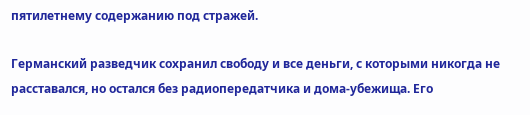пятилетнему содержанию под стражей.

Германский разведчик сохранил свободу и все деньги, с которыми никогда не расставался, но остался без радиопередатчика и дома-убежища. Его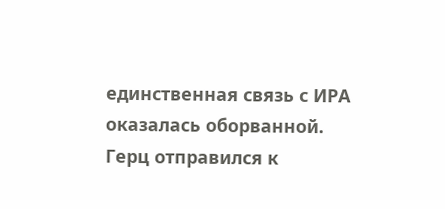единственная связь с ИРА оказалась оборванной. Герц отправился к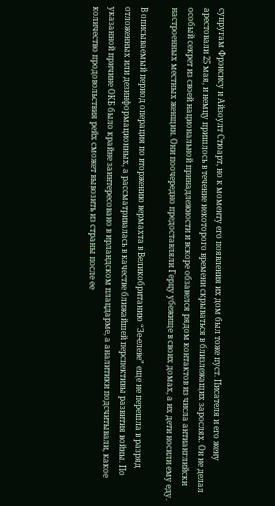супругам Фрэнсису и Айзоулт Стюарт, но к моменту его появления их дом был тоже пуст. Писателя и его жену арестовали 25 мая, и немцу пришлось в течение некоторого времени скрываться в близлежащих зарослях. Он не делал особый секрет из своей национальной принадлежности и вскоре обзавелся рядом контактов из числа антианглийски настроенных местных женщин. Они поочередно предоставляли Герцу убежище в своих домах, а их дети носили ему еду.

В описываемый период операция по вторжению вермахта в Великобританию “Зе-елеве” еще не перешла в разряд отложенных или дезинформационных, а рассматривалась в качестве ближайшей перспективы развития войны. По указанной причине ОКБ было крайне заинтересовано в ирландском плацдарме, а аналитики подсчитывали, какое количество продовольствия рейх сможет вывозить из страны после ее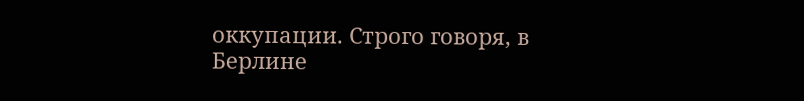оккупации. Строго говоря, в Берлине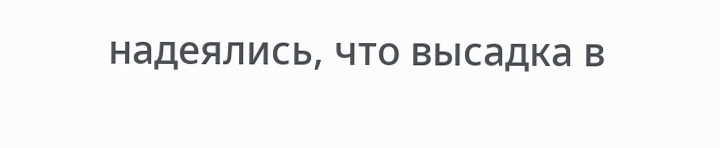надеялись, что высадка в